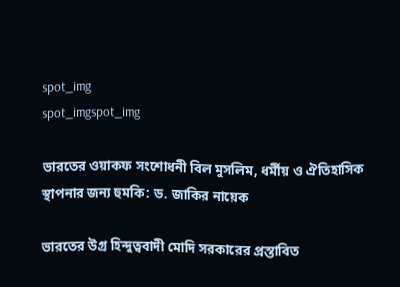spot_img
spot_imgspot_img

ভারতের ওয়াকফ সংশোধনী বিল মুসলিম, ধর্মীয় ও ঐতিহাসিক স্থাপনার জন্য হুমকি: ড. জাকির নায়েক

ভারতের উগ্র হিন্দুত্ববাদী মোদি সরকারের প্রস্তাবিত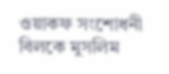ওয়াকফ সংশোধনী বিলকে মুসলিম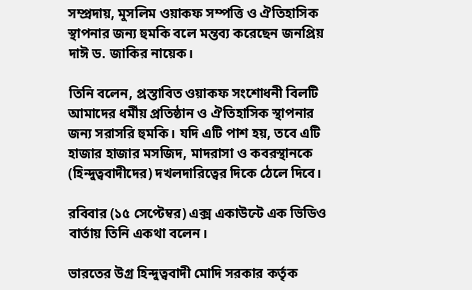সম্প্রদায়, মুসলিম ওয়াকফ সম্পত্তি ও ঐতিহাসিক স্থাপনার জন্য হুমকি বলে মন্তব্য করেছেন জনপ্রিয় দাঈ ড. জাকির নায়েক।

তিনি বলেন, প্রস্তাবিত ওয়াকফ সংশোধনী বিলটি আমাদের ধর্মীয় প্রতিষ্ঠান ও ঐতিহাসিক স্থাপনার জন্য সরাসরি হুমকি। যদি এটি পাশ হয়, তবে এটি হাজার হাজার মসজিদ, মাদরাসা ও কবরস্থানকে (হিন্দুত্ববাদীদের) দখলদারিত্বের দিকে ঠেলে দিবে।

রবিবার (১৫ সেপ্টেম্বর) এক্স একাউন্টে এক ভিডিও বার্তায় তিনি একথা বলেন।

ভারতের উগ্র হিন্দুত্ববাদী মোদি সরকার কর্তৃক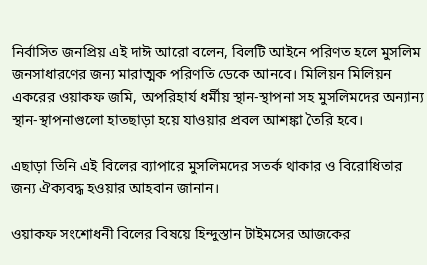নির্বাসিত জনপ্রিয় এই দাঈ আরো বলেন, বিলটি আইনে পরিণত হলে মুসলিম জনসাধারণের জন্য মারাত্মক পরিণতি ডেকে আনবে। মিলিয়ন মিলিয়ন একরের ওয়াকফ জমি, অপরিহার্য ধর্মীয় স্থান-স্থাপনা সহ মুসলিমদের অন্যান্য স্থান-স্থাপনাগুলো হাতছাড়া হয়ে যাওয়ার প্রবল আশঙ্কা তৈরি হবে।

এছাড়া তিনি এই বিলের ব্যাপারে মুসলিমদের সতর্ক থাকার ও বিরোধিতার জন্য ঐক্যবদ্ধ হওয়ার আহবান জানান।

ওয়াকফ সংশোধনী বিলের বিষয়ে হিন্দুস্তান টাইমসের আজকের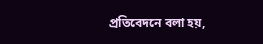প্রতিবেদনে বলা হয়,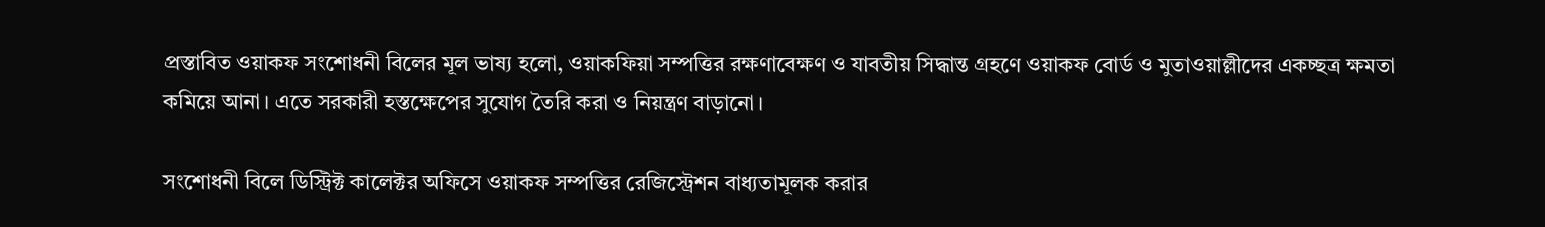প্রস্তাবিত ওয়াকফ সংশোধনী বিলের মূল ভাষ্য হলো, ওয়াকফিয়া সম্পত্তির রক্ষণাবেক্ষণ ও যাবতীয় সিদ্ধান্ত গ্রহণে ওয়াকফ বোর্ড ও মুতাওয়াল্লীদের একচ্ছত্র ক্ষমতা কমিয়ে আনা। এতে সরকারী হস্তক্ষেপের সুযোগ তৈরি করা ও নিয়ন্ত্রণ বাড়ানো।

সংশোধনী বিলে ডিস্ট্রিক্ট কালেক্টর অফিসে ওয়াকফ সম্পত্তির রেজিস্ট্রেশন বাধ্যতামূলক করার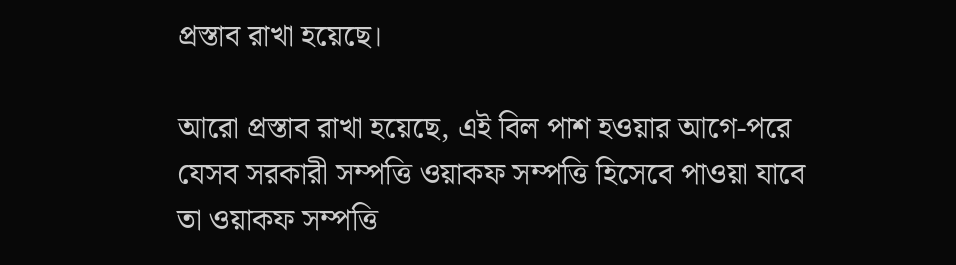প্রস্তাব রাখা হয়েছে।

আরো প্রস্তাব রাখা হয়েছে, এই বিল পাশ হওয়ার আগে-পরে যেসব সরকারী সম্পত্তি ওয়াকফ সম্পত্তি হিসেবে পাওয়া যাবে তা ওয়াকফ সম্পত্তি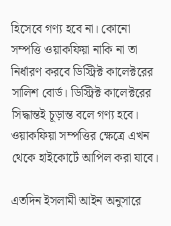হিসেবে গণ্য হবে না। কোনো সম্পত্তি ওয়াকফিয়া নাকি না তা নির্ধারণ করবে ডিস্ট্রিক্ট কালেক্টরের সালিশ বোর্ড। ডিস্ট্রিক্ট কালেক্টরের সিদ্ধান্তই চূড়ান্ত বলে গণ্য হবে। ওয়াকফিয়া সম্পত্তির ক্ষেত্রে এখন থেকে হাইকোর্টে আপিল করা যাবে।

এতদিন ইসলামী আইন অনুসারে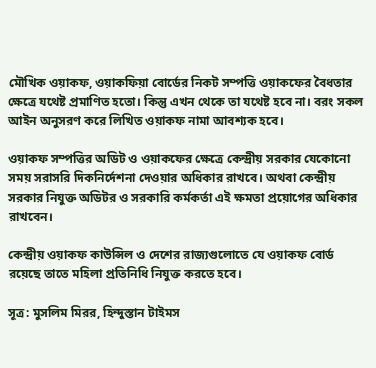মৌখিক ওয়াকফ, ওয়াকফিয়া বোর্ডের নিকট সম্পত্তি ওয়াকফের বৈধতার ক্ষেত্রে যথেষ্ট প্রমাণিত হতো। কিন্তু এখন থেকে তা যথেষ্ট হবে না। বরং সকল আইন অনুসরণ করে লিখিত ওয়াকফ নামা আবশ্যক হবে।

ওয়াকফ সম্পত্তির অডিট ও ওয়াকফের ক্ষেত্রে কেন্দ্রীয় সরকার যেকোনো সময় সরাসরি দিকনির্দেশনা দেওয়ার অধিকার রাখবে। অথবা কেন্দ্রীয় সরকার নিযুক্ত অডিটর ও সরকারি কর্মকর্তা এই ক্ষমতা প্রয়োগের অধিকার রাখবেন।

কেন্দ্রীয় ওয়াকফ কাউন্সিল ও দেশের রাজ্যগুলোতে যে ওয়াকফ বোর্ড রয়েছে তাতে মহিলা প্রতিনিধি নিযুক্ত করতে হবে।

সূত্র: মুসলিম মিরর, হিন্দুস্তান টাইমস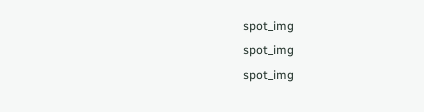spot_img
spot_img
spot_img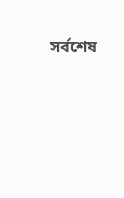সর্বশেষ